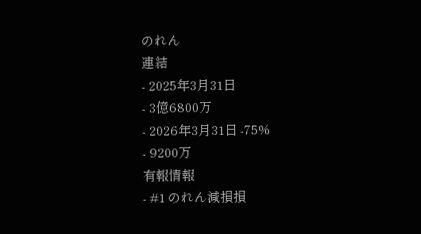のれん
連結
- 2025年3月31日
- 3億6800万
- 2026年3月31日 -75%
- 9200万
有報情報
- #1 のれん減損損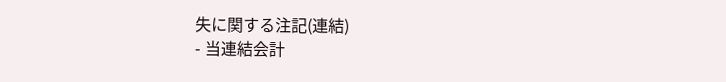失に関する注記(連結)
- 当連結会計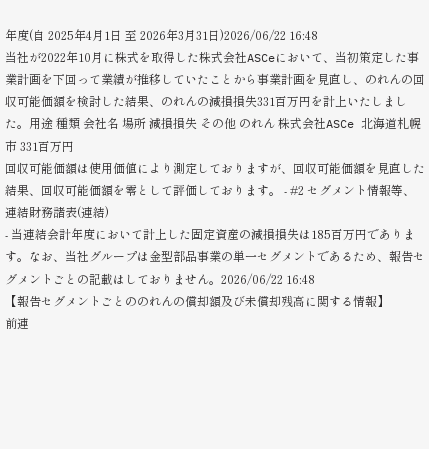年度(自 2025年4月1日 至 2026年3月31日)2026/06/22 16:48
当社が2022年10月に株式を取得した株式会社ASCeにおいて、当初策定した事業計画を下回って業績が推移していたことから事業計画を見直し、のれんの回収可能価額を検討した結果、のれんの減損損失331百万円を計上いたしました。用途 種類 会社名 場所 減損損失 その他 のれん 株式会社ASCe 北海道札幌市 331百万円
回収可能価額は使用価値により測定しておりますが、回収可能価額を見直した結果、回収可能価額を零として評価しております。 - #2 セグメント情報等、連結財務諸表(連結)
- 当連結会計年度において計上した固定資産の減損損失は185百万円であります。なお、当社グループは金型部品事業の単一セグメントであるため、報告セグメントごとの記載はしておりません。2026/06/22 16:48
【報告セグメントごとののれんの償却額及び未償却残高に関する情報】
前連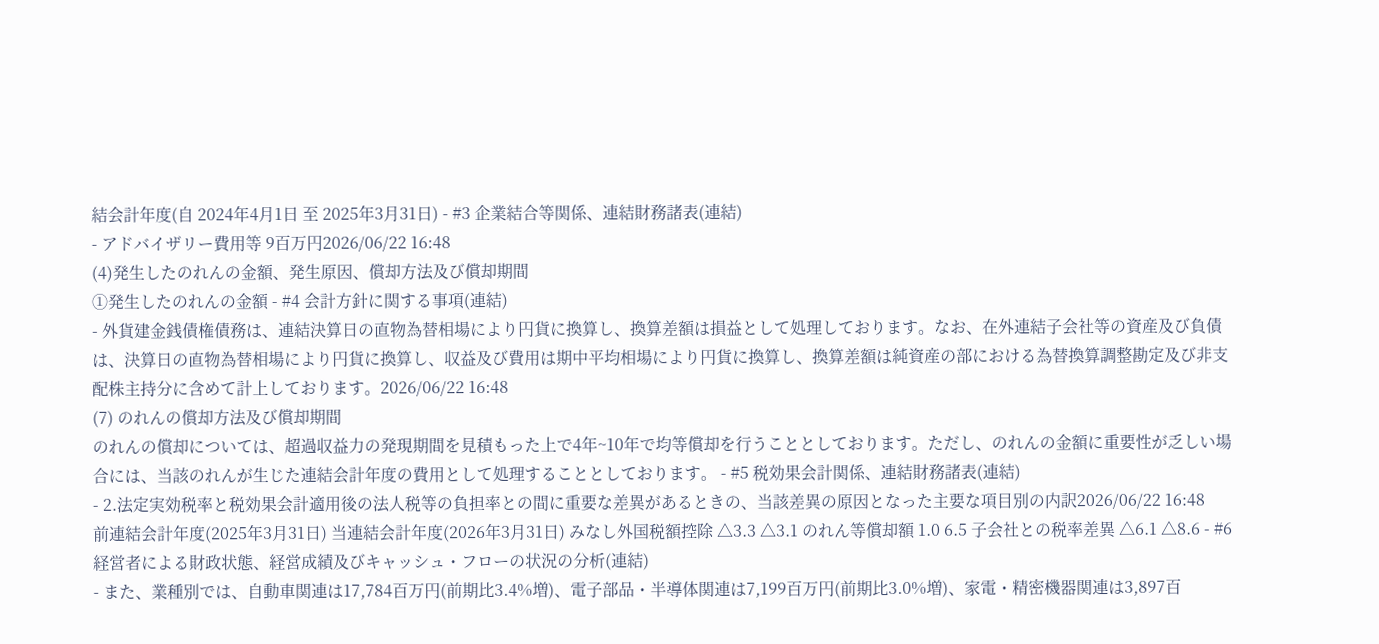結会計年度(自 2024年4月1日 至 2025年3月31日) - #3 企業結合等関係、連結財務諸表(連結)
- アドバイザリー費用等 9百万円2026/06/22 16:48
(4)発生したのれんの金額、発生原因、償却方法及び償却期間
①発生したのれんの金額 - #4 会計方針に関する事項(連結)
- 外貨建金銭債権債務は、連結決算日の直物為替相場により円貨に換算し、換算差額は損益として処理しております。なお、在外連結子会社等の資産及び負債は、決算日の直物為替相場により円貨に換算し、収益及び費用は期中平均相場により円貨に換算し、換算差額は純資産の部における為替換算調整勘定及び非支配株主持分に含めて計上しております。2026/06/22 16:48
(7) のれんの償却方法及び償却期間
のれんの償却については、超過収益力の発現期間を見積もった上で4年~10年で均等償却を行うこととしております。ただし、のれんの金額に重要性が乏しい場合には、当該のれんが生じた連結会計年度の費用として処理することとしております。 - #5 税効果会計関係、連結財務諸表(連結)
- 2.法定実効税率と税効果会計適用後の法人税等の負担率との間に重要な差異があるときの、当該差異の原因となった主要な項目別の内訳2026/06/22 16:48
前連結会計年度(2025年3月31日) 当連結会計年度(2026年3月31日) みなし外国税額控除 △3.3 △3.1 のれん等償却額 1.0 6.5 子会社との税率差異 △6.1 △8.6 - #6 経営者による財政状態、経営成績及びキャッシュ・フローの状況の分析(連結)
- また、業種別では、自動車関連は17,784百万円(前期比3.4%増)、電子部品・半導体関連は7,199百万円(前期比3.0%増)、家電・精密機器関連は3,897百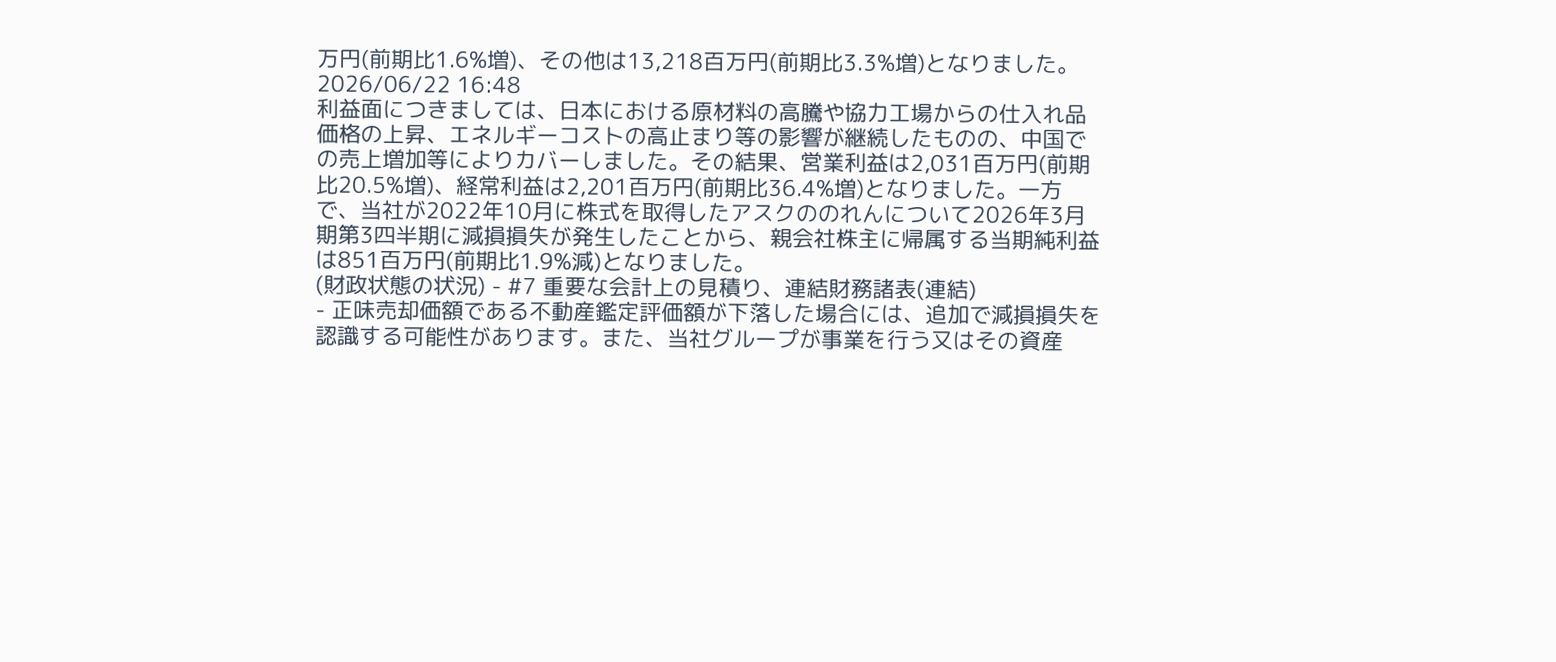万円(前期比1.6%増)、その他は13,218百万円(前期比3.3%増)となりました。2026/06/22 16:48
利益面につきましては、日本における原材料の高騰や協力工場からの仕入れ品価格の上昇、エネルギーコストの高止まり等の影響が継続したものの、中国での売上増加等によりカバーしました。その結果、営業利益は2,031百万円(前期比20.5%増)、経常利益は2,201百万円(前期比36.4%増)となりました。一方で、当社が2022年10月に株式を取得したアスクののれんについて2026年3月期第3四半期に減損損失が発生したことから、親会社株主に帰属する当期純利益は851百万円(前期比1.9%減)となりました。
(財政状態の状況) - #7 重要な会計上の見積り、連結財務諸表(連結)
- 正味売却価額である不動産鑑定評価額が下落した場合には、追加で減損損失を認識する可能性があります。また、当社グループが事業を行う又はその資産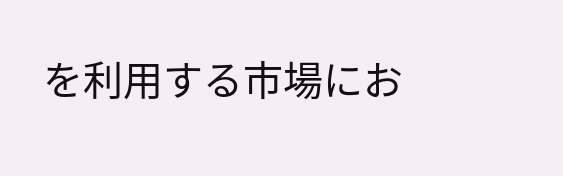を利用する市場にお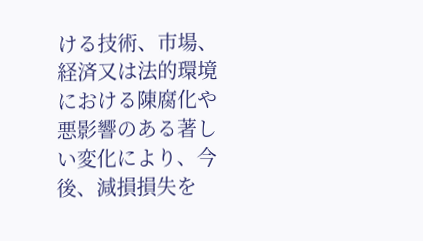ける技術、市場、経済又は法的環境における陳腐化や悪影響のある著しい変化により、今後、減損損失を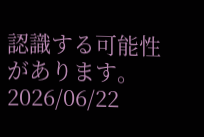認識する可能性があります。2026/06/22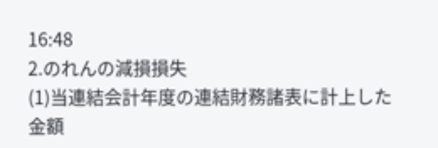16:48
2.のれんの減損損失
(1)当連結会計年度の連結財務諸表に計上した金額